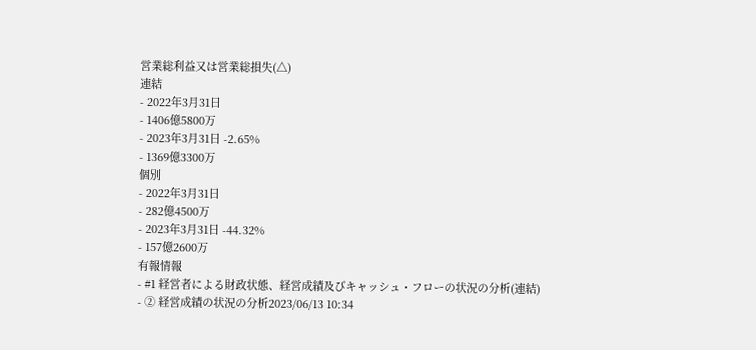営業総利益又は営業総損失(△)
連結
- 2022年3月31日
- 1406億5800万
- 2023年3月31日 -2.65%
- 1369億3300万
個別
- 2022年3月31日
- 282億4500万
- 2023年3月31日 -44.32%
- 157億2600万
有報情報
- #1 経営者による財政状態、経営成績及びキャッシュ・フローの状況の分析(連結)
- ② 経営成績の状況の分析2023/06/13 10:34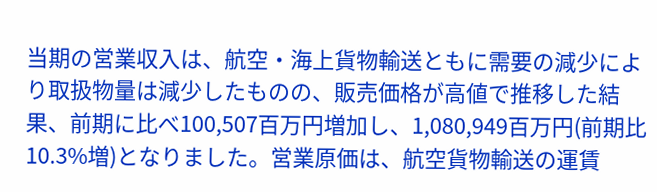当期の営業収入は、航空・海上貨物輸送ともに需要の減少により取扱物量は減少したものの、販売価格が高値で推移した結果、前期に比べ100,507百万円増加し、1,080,949百万円(前期比10.3%増)となりました。営業原価は、航空貨物輸送の運賃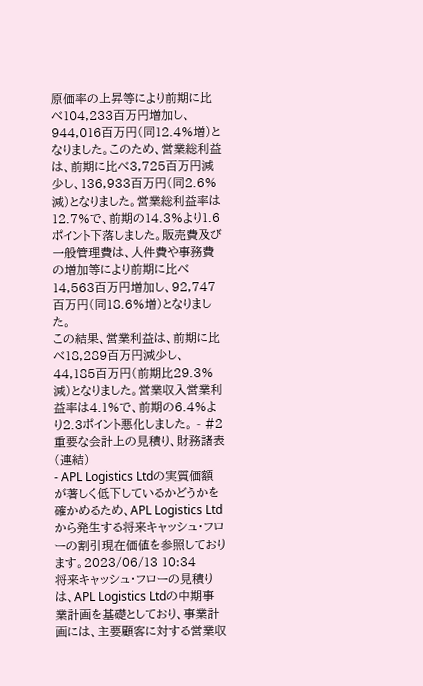原価率の上昇等により前期に比べ104,233百万円増加し、944,016百万円(同12.4%増)となりました。このため、営業総利益は、前期に比べ3,725百万円減少し、136,933百万円(同2.6%減)となりました。営業総利益率は12.7%で、前期の14.3%より1.6ポイント下落しました。販売費及び一般管理費は、人件費や事務費の増加等により前期に比べ14,563百万円増加し、92,747百万円(同18.6%増)となりました。
この結果、営業利益は、前期に比べ18,289百万円減少し、44,185百万円(前期比29.3%減)となりました。営業収入営業利益率は4.1%で、前期の6.4%より2.3ポイント悪化しました。 - #2 重要な会計上の見積り、財務諸表(連結)
- APL Logistics Ltdの実質価額が著しく低下しているかどうかを確かめるため、APL Logistics Ltdから発生する将来キャッシュ・フローの割引現在価値を参照しております。2023/06/13 10:34
将来キャッシュ・フローの見積りは、APL Logistics Ltdの中期事業計画を基礎としており、事業計画には、主要顧客に対する営業収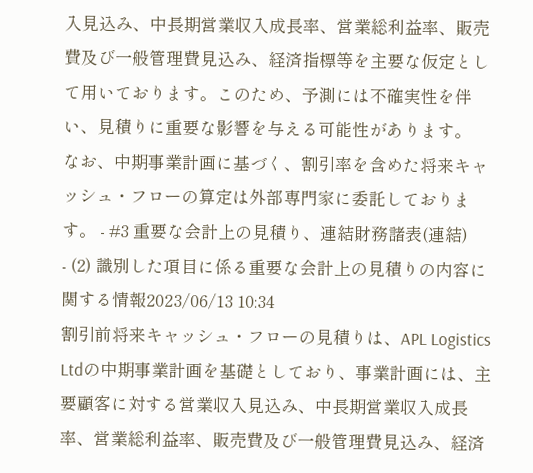入見込み、中長期営業収入成長率、営業総利益率、販売費及び一般管理費見込み、経済指標等を主要な仮定として用いております。このため、予測には不確実性を伴い、見積りに重要な影響を与える可能性があります。
なお、中期事業計画に基づく、割引率を含めた将来キャッシュ・フローの算定は外部専門家に委託しております。 - #3 重要な会計上の見積り、連結財務諸表(連結)
- (2) 識別した項目に係る重要な会計上の見積りの内容に関する情報2023/06/13 10:34
割引前将来キャッシュ・フローの見積りは、APL Logistics Ltdの中期事業計画を基礎としており、事業計画には、主要顧客に対する営業収入見込み、中長期営業収入成長率、営業総利益率、販売費及び一般管理費見込み、経済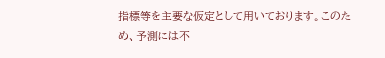指標等を主要な仮定として用いております。このため、予測には不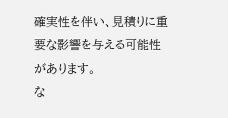確実性を伴い、見積りに重要な影響を与える可能性があります。
な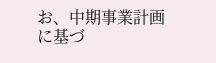お、中期事業計画に基づ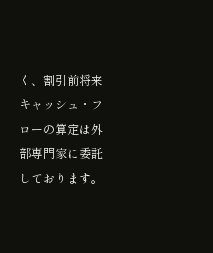く、割引前将来キャッシュ・フローの算定は外部専門家に委託しております。